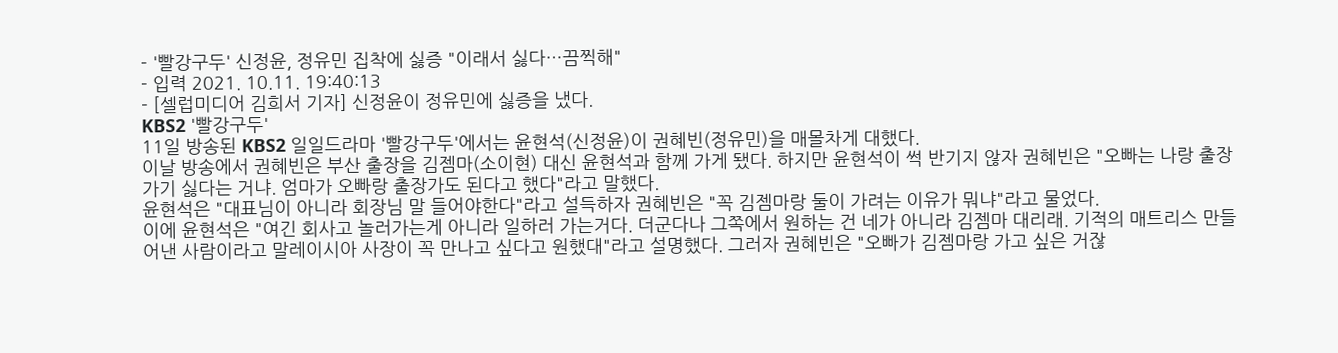- '빨강구두' 신정윤, 정유민 집착에 싫증 "이래서 싫다…끔찍해"
- 입력 2021. 10.11. 19:40:13
- [셀럽미디어 김희서 기자] 신정윤이 정유민에 싫증을 냈다.
KBS2 '빨강구두'
11일 방송된 KBS2 일일드라마 '빨강구두'에서는 윤현석(신정윤)이 권혜빈(정유민)을 매몰차게 대했다.
이날 방송에서 권혜빈은 부산 출장을 김젬마(소이현) 대신 윤현석과 함께 가게 됐다. 하지만 윤현석이 썩 반기지 않자 권혜빈은 "오빠는 나랑 출장가기 싫다는 거냐. 엄마가 오빠랑 출장가도 된다고 했다"라고 말했다.
윤현석은 "대표님이 아니라 회장님 말 들어야한다"라고 설득하자 권혜빈은 "꼭 김젬마랑 둘이 가려는 이유가 뭐냐"라고 물었다.
이에 윤현석은 "여긴 회사고 놀러가는게 아니라 일하러 가는거다. 더군다나 그쪽에서 원하는 건 네가 아니라 김젬마 대리래. 기적의 매트리스 만들어낸 사람이라고 말레이시아 사장이 꼭 만나고 싶다고 원했대"라고 설명했다. 그러자 권혜빈은 "오빠가 김젬마랑 가고 싶은 거잖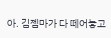아. 김젬마가 다 떼어놓고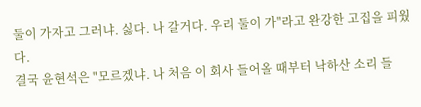둘이 가자고 그러냐. 싫다. 나 갈거다. 우리 둘이 가"라고 완강한 고집을 피웠다.
결국 윤현석은 "모르겠냐. 나 처음 이 회사 들어올 때부터 낙하산 소리 들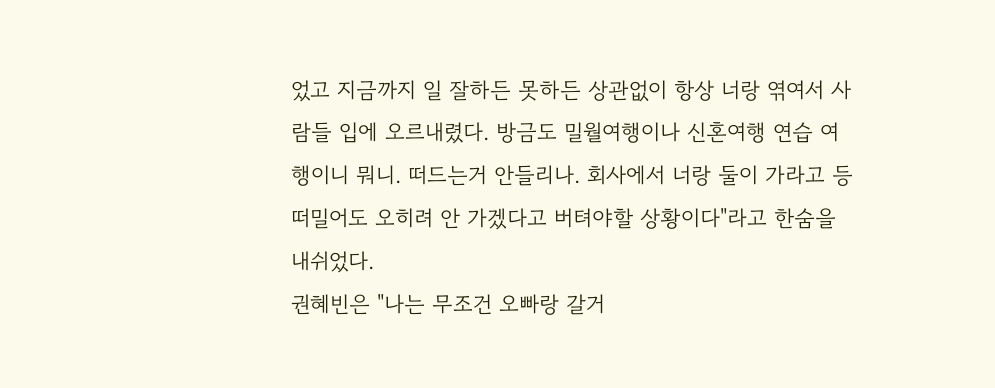었고 지금까지 일 잘하든 못하든 상관없이 항상 너랑 엮여서 사람들 입에 오르내렸다. 방금도 밀월여행이나 신혼여행 연습 여행이니 뭐니. 떠드는거 안들리나. 회사에서 너랑 둘이 가라고 등떠밀어도 오히려 안 가겠다고 버텨야할 상황이다"라고 한숨을 내쉬었다.
권혜빈은 "나는 무조건 오빠랑 갈거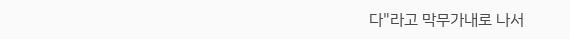다"라고 막무가내로 나서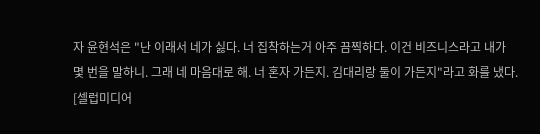자 윤현석은 "난 이래서 네가 싫다. 너 집착하는거 아주 끔찍하다. 이건 비즈니스라고 내가 몇 번을 말하니. 그래 네 마음대로 해. 너 혼자 가든지. 김대리랑 둘이 가든지"라고 화를 냈다.
[셀럽미디어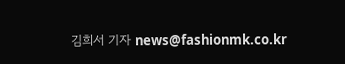김희서 기자 news@fashionmk.co.kr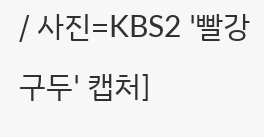/ 사진=KBS2 '빨강구두' 캡처]